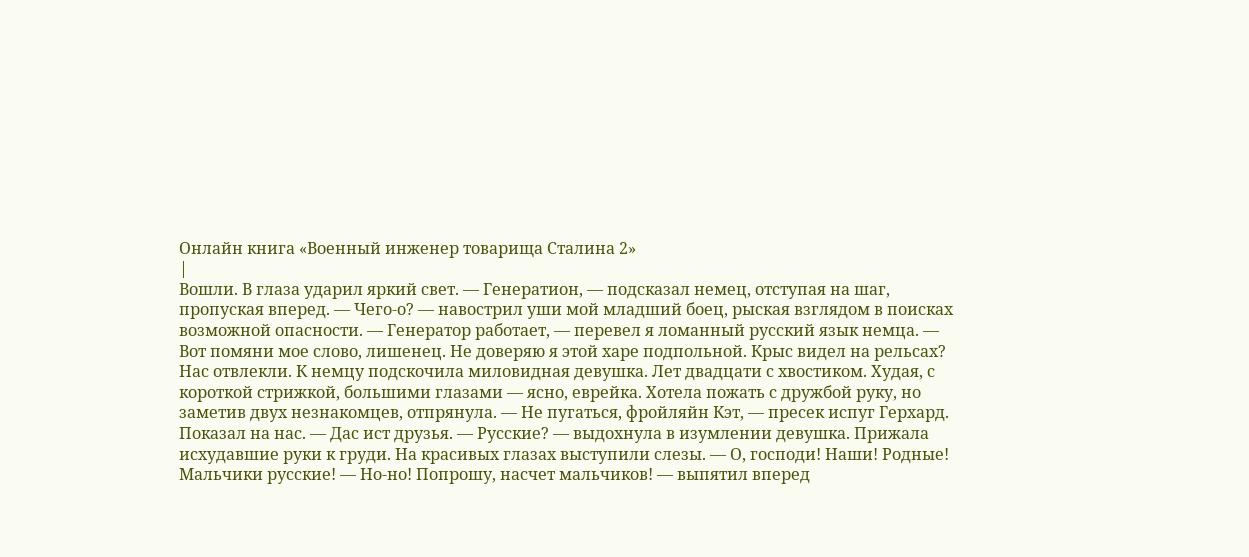Онлайн книга «Военный инженер товарища Сталина 2»
|
Вошли. В глаза ударил яркий свет. — Генератион, — подсказал немец, отступая на шаг, пропуская вперед. — Чего-о? — навострил уши мой младший боец, рыская взглядом в поисках возможной опасности. — Генератор работает, — перевел я ломанный русский язык немца. — Вот помяни мое слово, лишенец. Не доверяю я этой харе подпольной. Крыс видел на рельсах? Нас отвлекли. К немцу подскочила миловидная девушка. Лет двадцати с хвостиком. Худая, с короткой стрижкой, большими глазами — ясно, еврейка. Хотела пожать с дружбой руку, но заметив двух незнакомцев, отпрянула. — Не пугаться, фройляйн Кэт, — пресек испуг Герхард. Показал на нас. — Дас ист друзья. — Русские? — выдохнула в изумлении девушка. Прижала исхудавшие руки к груди. На красивых глазах выступили слезы. — О, господи! Наши! Родные! Мальчики русские! — Но-но! Попрошу, насчет мальчиков! — выпятил вперед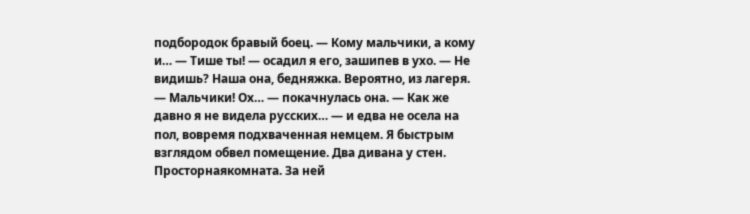подбородок бравый боец. — Кому мальчики, а кому и… — Тише ты! — осадил я его, зашипев в ухо. — Не видишь? Наша она, бедняжка. Вероятно, из лагеря. — Мальчики! Ох… — покачнулась она. — Как же давно я не видела русских… — и едва не осела на пол, вовремя подхваченная немцем. Я быстрым взглядом обвел помещение. Два дивана у стен. Просторнаякомната. За ней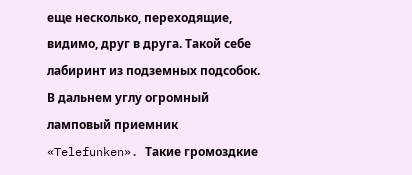еще несколько, переходящие, видимо, друг в друга. Такой себе лабиринт из подземных подсобок. В дальнем углу огромный ламповый приемник «Telefunken». Такие громоздкие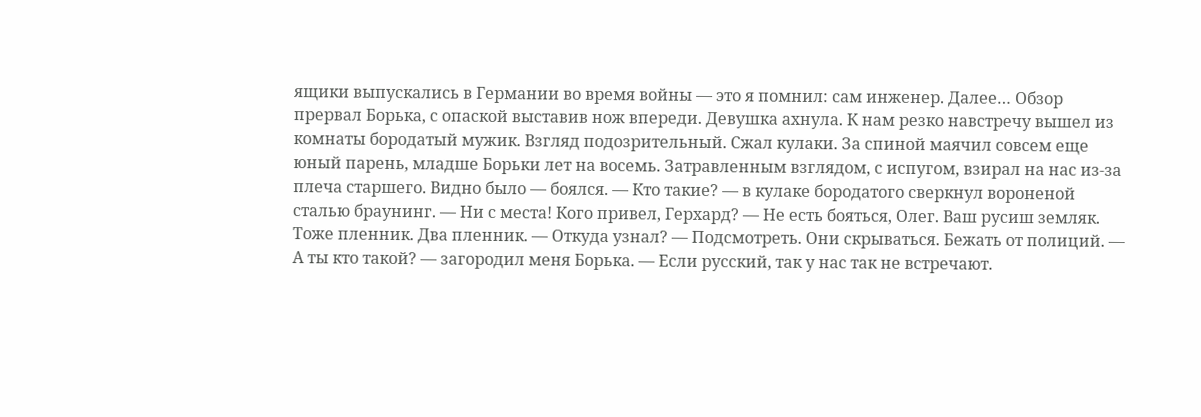ящики выпускались в Германии во время войны — это я помнил: сам инженер. Далее… Обзор прервал Борька, с опаской выставив нож впереди. Девушка ахнула. К нам резко навстречу вышел из комнаты бородатый мужик. Взгляд подозрительный. Сжал кулаки. За спиной маячил совсем еще юный парень, младше Борьки лет на восемь. Затравленным взглядом, с испугом, взирал на нас из-за плеча старшего. Видно было — боялся. — Кто такие? — в кулаке бородатого сверкнул вороненой сталью браунинг. — Ни с места! Кого привел, Герхард? — Не есть бояться, Олег. Ваш русиш земляк. Тоже пленник. Два пленник. — Откуда узнал? — Подсмотреть. Они скрываться. Бежать от полиций. — А ты кто такой? — загородил меня Борька. — Если русский, так у нас так не встречают.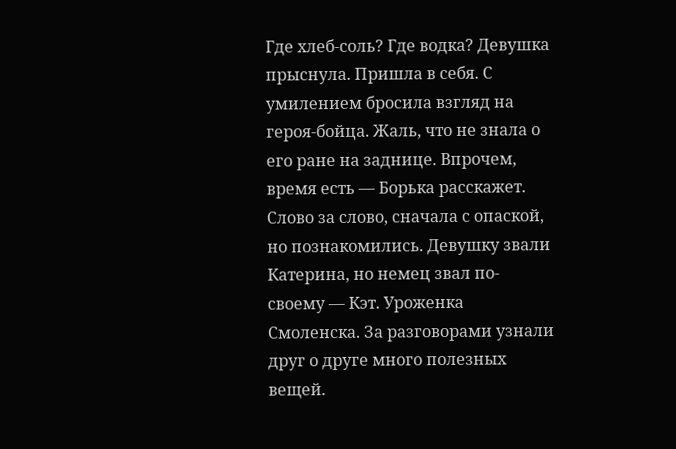Где хлеб-соль? Где водка? Девушка прыснула. Пришла в себя. С умилением бросила взгляд на героя-бойца. Жаль, что не знала о его ране на заднице. Впрочем, время есть — Борька расскажет. Слово за слово, сначала с опаской, но познакомились. Девушку звали Катерина, но немец звал по-своему — Кэт. Уроженка Смоленска. За разговорами узнали друг о друге много полезных вещей.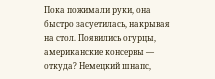Пока пожимали руки, она быстро засуетилась, накрывая на стол. Появились огурцы, американские консервы — откуда? Немецкий шнапс,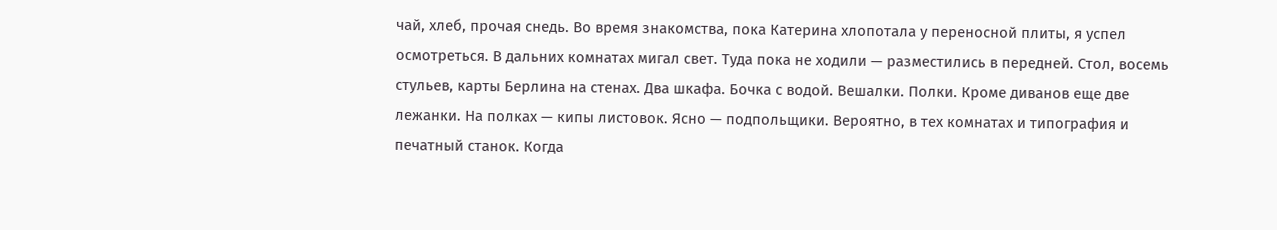чай, хлеб, прочая снедь. Во время знакомства, пока Катерина хлопотала у переносной плиты, я успел осмотреться. В дальних комнатах мигал свет. Туда пока не ходили — разместились в передней. Стол, восемь стульев, карты Берлина на стенах. Два шкафа. Бочка с водой. Вешалки. Полки. Кроме диванов еще две лежанки. На полках — кипы листовок. Ясно — подпольщики. Вероятно, в тех комнатах и типография и печатный станок. Когда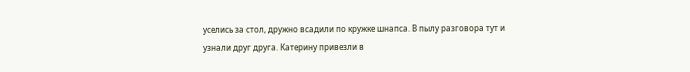уселись за стол, дружно всадили по кружке шнапса. В пылу разговора тут и узнали друг друга. Катерину привезли в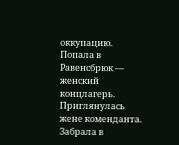оккупацию. Попала в Равенсбрюк — женский концлагерь. Приглянулась жене коменданта. Забрала в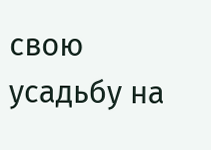свою усадьбу на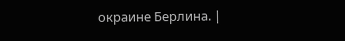окраине Берлина. |